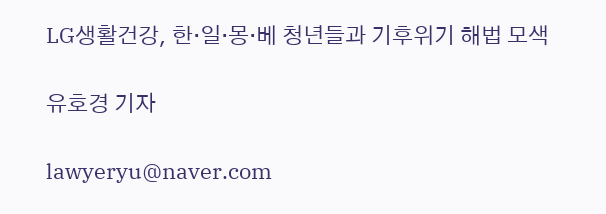LG생활건강, 한·일·몽·베 청년들과 기후위기 해법 모색

유호경 기자

lawyeryu@naver.com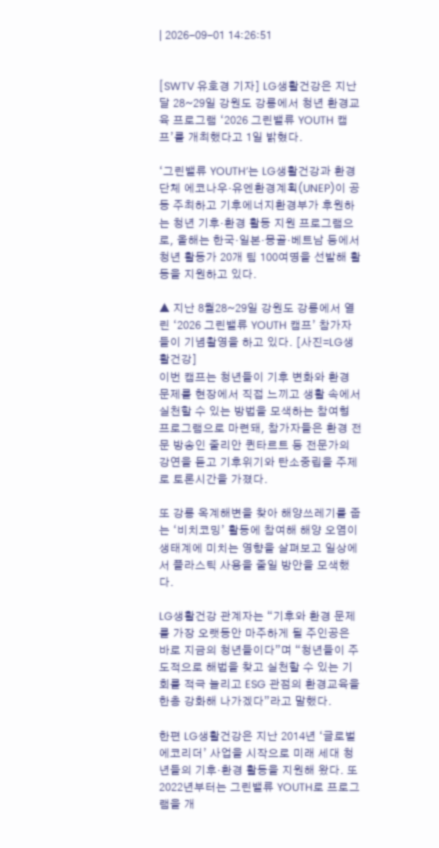| 2026-09-01 14:26:51


[SWTV 유호경 기자] LG생활건강은 지난달 28~29일 강원도 강릉에서 청년 환경교육 프로그램 ‘2026 그린밸류 YOUTH 캠프’를 개최했다고 1일 밝혔다.

‘그린밸류 YOUTH’는 LG생활건강과 환경단체 에코나우·유엔환경계획(UNEP)이 공동 주최하고 기후에너지환경부가 후원하는 청년 기후·환경 활동 지원 프로그램으로, 올해는 한국·일본·몽골·베트남 등에서 청년 활동가 20개 팀 100여명을 선발해 활동을 지원하고 있다.

▲ 지난 8월28~29일 강원도 강릉에서 열린 ‘2026 그린밸류 YOUTH 캠프’ 참가자들이 기념촬영을 하고 있다. [사진=LG생활건강]
이번 캠프는 청년들이 기후 변화와 환경 문제를 현장에서 직접 느끼고 생활 속에서 실천할 수 있는 방법을 모색하는 참여형 프로그램으로 마련돼, 참가자들은 환경 전문 방송인 줄리안 퀸타르트 등 전문가의 강연을 듣고 기후위기와 탄소중립을 주제로 토론시간을 가졌다.

또 강릉 옥계해변을 찾아 해양쓰레기를 줍는 ‘비치코밍’ 활동에 참여해 해양 오염이 생태계에 미치는 영향을 살펴보고 일상에서 플라스틱 사용을 줄일 방안을 모색했다.

LG생활건강 관계자는 “기후와 환경 문제를 가장 오랫동안 마주하게 될 주인공은 바로 지금의 청년들이다”며 “청년들이 주도적으로 해법을 찾고 실천할 수 있는 기회를 적극 늘리고 ESG 관점의 환경교육을 한층 강화해 나가겠다”라고 말했다.

한편 LG생활건강은 지난 2014년 ‘글로벌 에코리더’ 사업을 시작으로 미래 세대 청년들의 기후·환경 활동을 지원해 왔다. 또 2022년부터는 그린밸류 YOUTH로 프로그램을 개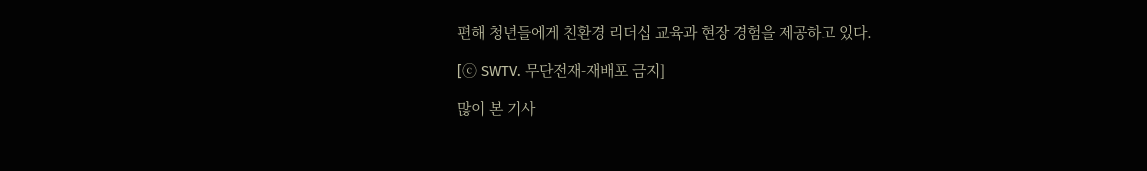편해 청년들에게 친환경 리더십 교육과 현장 경험을 제공하고 있다.

[ⓒ SWTV. 무단전재-재배포 금지]

많이 본 기사